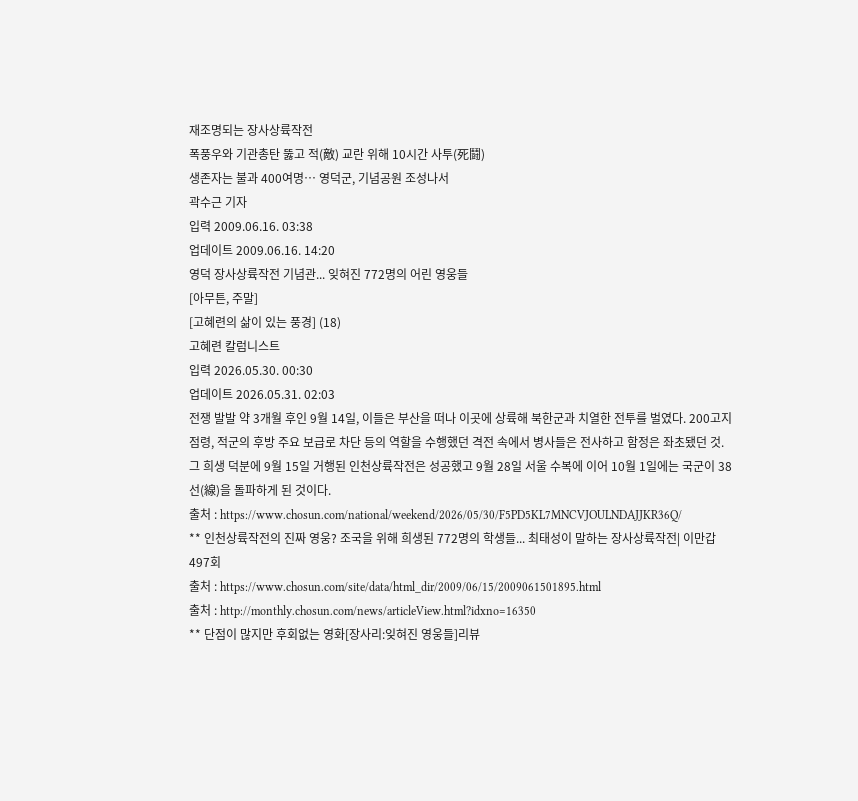재조명되는 장사상륙작전
폭풍우와 기관총탄 뚫고 적(敵) 교란 위해 10시간 사투(死鬪)
생존자는 불과 400여명… 영덕군, 기념공원 조성나서
곽수근 기자
입력 2009.06.16. 03:38
업데이트 2009.06.16. 14:20
영덕 장사상륙작전 기념관... 잊혀진 772명의 어린 영웅들
[아무튼, 주말]
[고혜련의 삶이 있는 풍경] (18)
고혜련 칼럼니스트
입력 2026.05.30. 00:30
업데이트 2026.05.31. 02:03
전쟁 발발 약 3개월 후인 9월 14일, 이들은 부산을 떠나 이곳에 상륙해 북한군과 치열한 전투를 벌였다. 200고지 점령, 적군의 후방 주요 보급로 차단 등의 역할을 수행했던 격전 속에서 병사들은 전사하고 함정은 좌초됐던 것. 그 희생 덕분에 9월 15일 거행된 인천상륙작전은 성공했고 9월 28일 서울 수복에 이어 10월 1일에는 국군이 38선(線)을 돌파하게 된 것이다.
출처 : https://www.chosun.com/national/weekend/2026/05/30/F5PD5KL7MNCVJOULNDAJJKR36Q/
** 인천상륙작전의 진짜 영웅? 조국을 위해 희생된 772명의 학생들... 최태성이 말하는 장사상륙작전| 이만갑 497회
출처 : https://www.chosun.com/site/data/html_dir/2009/06/15/2009061501895.html
출처 : http://monthly.chosun.com/news/articleView.html?idxno=16350
** 단점이 많지만 후회없는 영화[장사리:잊혀진 영웅들]리뷰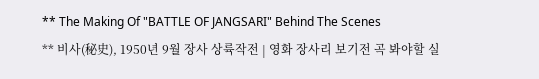** The Making Of "BATTLE OF JANGSARI" Behind The Scenes
** 비사(秘史), 1950년 9월 장사 상륙작전 | 영화 장사리 보기전 곡 봐야할 실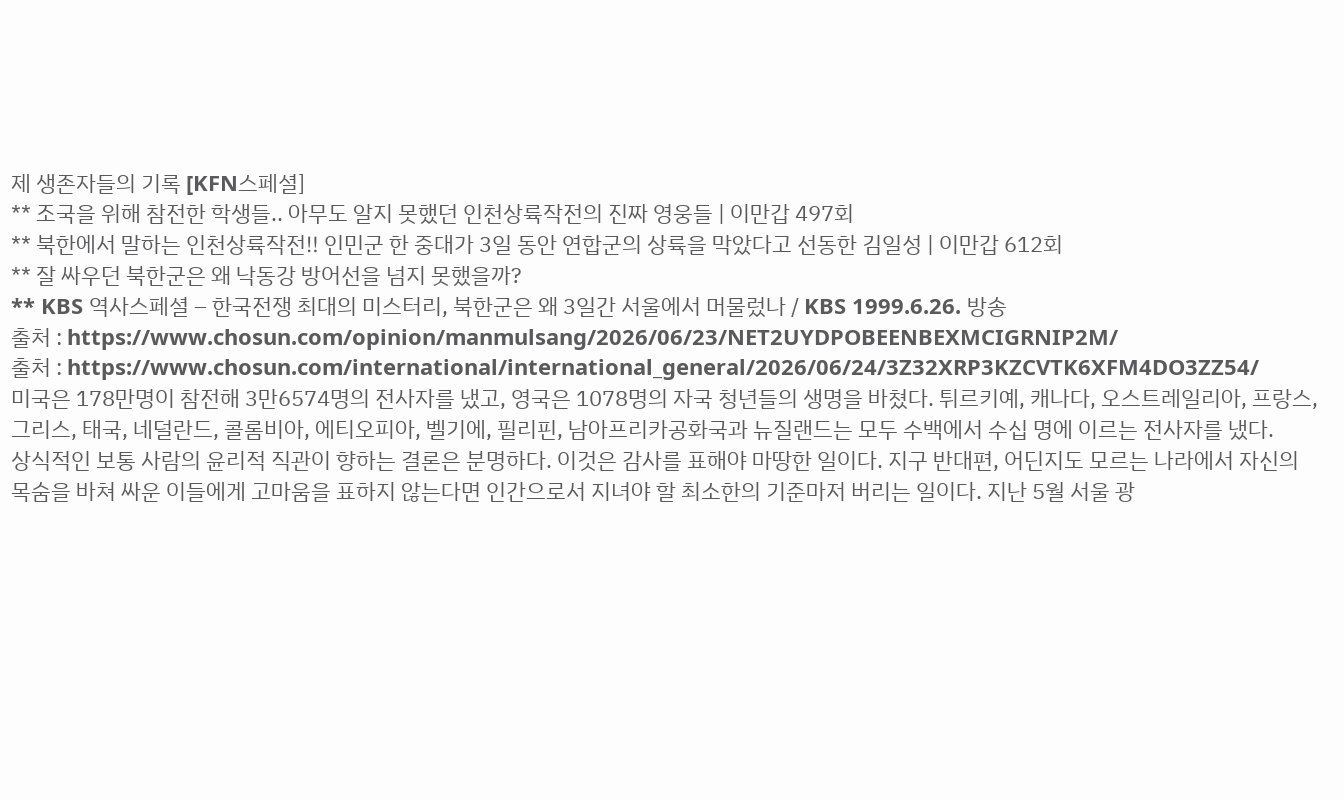제 생존자들의 기록 [KFN스페셜]
** 조국을 위해 참전한 학생들.. 아무도 알지 못했던 인천상륙작전의 진짜 영웅들 | 이만갑 497회
** 북한에서 말하는 인천상륙작전‼ 인민군 한 중대가 3일 동안 연합군의 상륙을 막았다고 선동한 김일성 | 이만갑 612회
** 잘 싸우던 북한군은 왜 낙동강 방어선을 넘지 못했을까?
** KBS 역사스페셜 – 한국전쟁 최대의 미스터리, 북한군은 왜 3일간 서울에서 머물렀나 / KBS 1999.6.26. 방송
출처 : https://www.chosun.com/opinion/manmulsang/2026/06/23/NET2UYDPOBEENBEXMCIGRNIP2M/
출처 : https://www.chosun.com/international/international_general/2026/06/24/3Z32XRP3KZCVTK6XFM4DO3ZZ54/
미국은 178만명이 참전해 3만6574명의 전사자를 냈고, 영국은 1078명의 자국 청년들의 생명을 바쳤다. 튀르키예, 캐나다, 오스트레일리아, 프랑스, 그리스, 태국, 네덜란드, 콜롬비아, 에티오피아, 벨기에, 필리핀, 남아프리카공화국과 뉴질랜드는 모두 수백에서 수십 명에 이르는 전사자를 냈다.
상식적인 보통 사람의 윤리적 직관이 향하는 결론은 분명하다. 이것은 감사를 표해야 마땅한 일이다. 지구 반대편, 어딘지도 모르는 나라에서 자신의 목숨을 바쳐 싸운 이들에게 고마움을 표하지 않는다면 인간으로서 지녀야 할 최소한의 기준마저 버리는 일이다. 지난 5월 서울 광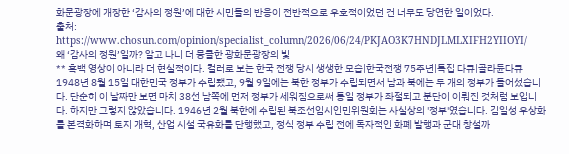화문광장에 개장한 ‘감사의 정원’에 대한 시민들의 반응이 전반적으로 우호적이었던 건 너무도 당연한 일이었다.
출처: https://www.chosun.com/opinion/specialist_column/2026/06/24/PKJAO3K7HNDJLMLXIFH2YIIOYI/
왜 ‘감사의 정원’일까? 알고 나니 더 뭉클한 광화문광장의 빛
** 흑백 영상이 아니라 더 현실적이다. 컬러로 보는 한국 전쟁 당시 생생한 모습|한국전쟁 75주년|특집 다큐|골라듄다큐
1948년 8월 15일 대한민국 정부가 수립됐고, 9월 9일에는 북한 정부가 수립되면서 남과 북에는 두 개의 정부가 들어섰습니다. 단순히 이 날짜만 보면 마치 38선 남쪽에 먼저 정부가 세워짐으로써 통일 정부가 좌절되고 분단이 이뤄진 것처럼 보입니다. 하지만 그렇지 않았습니다. 1946년 2월 북한에 수립된 북조선임시인민위원회는 사실상의 '정부'였습니다. 김일성 우상화를 본격화하며 토지 개혁, 산업 시설 국유화를 단행했고, 정식 정부 수립 전에 독자적인 화폐 발행과 군대 창설까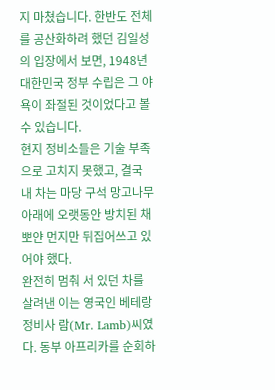지 마쳤습니다. 한반도 전체를 공산화하려 했던 김일성의 입장에서 보면, 1948년 대한민국 정부 수립은 그 야욕이 좌절된 것이었다고 볼 수 있습니다.
현지 정비소들은 기술 부족으로 고치지 못했고, 결국 내 차는 마당 구석 망고나무 아래에 오랫동안 방치된 채 뽀얀 먼지만 뒤집어쓰고 있어야 했다.
완전히 멈춰 서 있던 차를 살려낸 이는 영국인 베테랑 정비사 람(Mr. Lamb)씨였다. 동부 아프리카를 순회하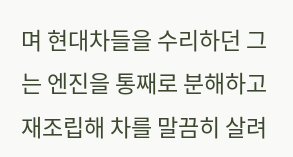며 현대차들을 수리하던 그는 엔진을 통째로 분해하고 재조립해 차를 말끔히 살려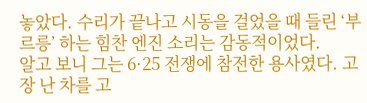놓았다. 수리가 끝나고 시동을 걸었을 때 들린 ‘부르릉’ 하는 힘찬 엔진 소리는 감동적이었다.
알고 보니 그는 6·25 전쟁에 참전한 용사였다. 고장 난 차를 고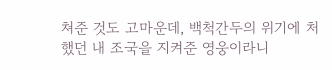쳐준 것도 고마운데, 백척간두의 위기에 처했던 내 조국을 지켜준 영웅이라니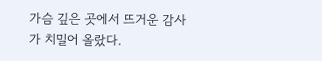가슴 깊은 곳에서 뜨거운 감사가 치밀어 올랐다.